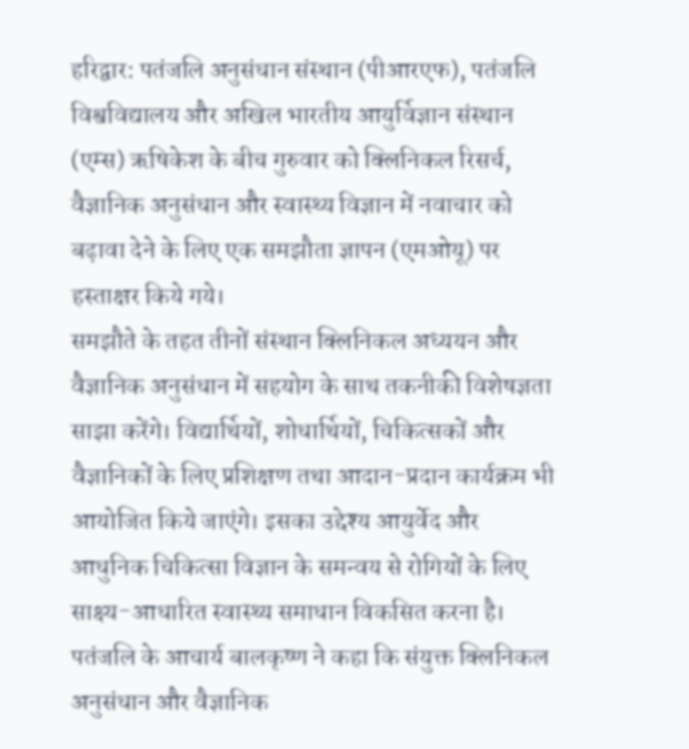हरिद्वार: पतंजलि अनुसंधान संस्थान (पीआरएफ), पतंजलि विश्वविद्यालय और अखिल भारतीय आयुर्विज्ञान संस्थान (एम्स) ऋषिकेश के बीच गुरुवार को क्लिनिकल रिसर्च, वैज्ञानिक अनुसंधान और स्वास्थ्य विज्ञान में नवाचार को बढ़ावा देने के लिए एक समझौता ज्ञापन (एमओयू) पर हस्ताक्षर किये गये।
समझौते के तहत तीनों संस्थान क्लिनिकल अध्ययन और वैज्ञानिक अनुसंधान में सहयोग के साथ तकनीकी विशेषज्ञता साझा करेंगे। विद्यार्थियों, शोधार्थियों, चिकित्सकों और वैज्ञानिकों के लिए प्रशिक्षण तथा आदान-प्रदान कार्यक्रम भी आयोजित किये जाएंगे। इसका उद्देश्य आयुर्वेद और आधुनिक चिकित्सा विज्ञान के समन्वय से रोगियों के लिए साक्ष्य-आधारित स्वास्थ्य समाधान विकसित करना है।
पतंजलि के आचार्य बालकृष्ण ने कहा कि संयुक्त क्लिनिकल अनुसंधान और वैज्ञानिक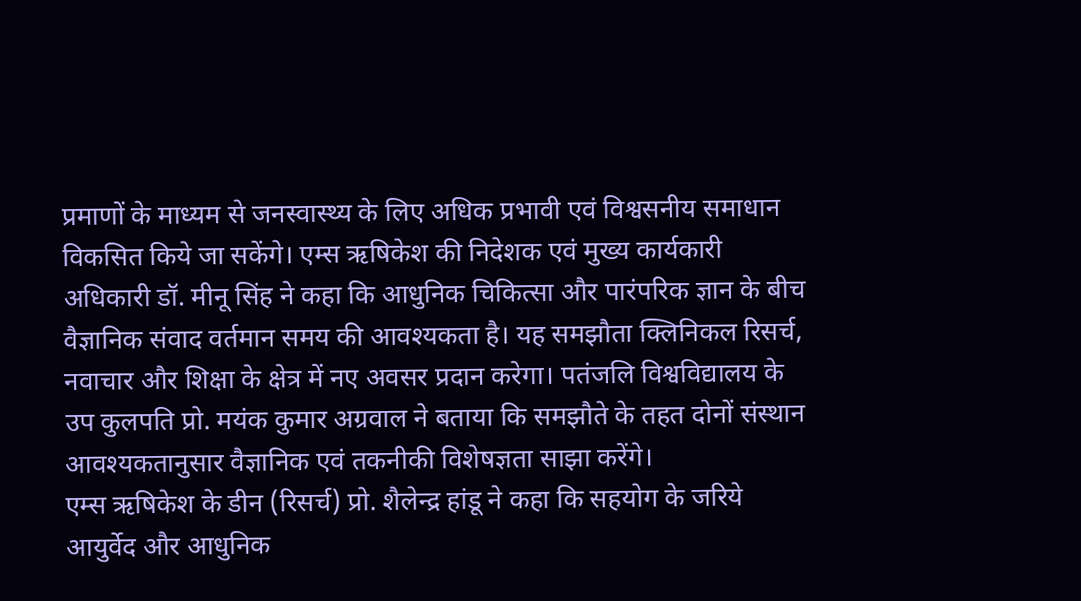प्रमाणों के माध्यम से जनस्वास्थ्य के लिए अधिक प्रभावी एवं विश्वसनीय समाधान विकसित किये जा सकेंगे। एम्स ऋषिकेश की निदेशक एवं मुख्य कार्यकारी अधिकारी डॉ. मीनू सिंह ने कहा कि आधुनिक चिकित्सा और पारंपरिक ज्ञान के बीच वैज्ञानिक संवाद वर्तमान समय की आवश्यकता है। यह समझौता क्लिनिकल रिसर्च, नवाचार और शिक्षा के क्षेत्र में नए अवसर प्रदान करेगा। पतंजलि विश्वविद्यालय के उप कुलपति प्रो. मयंक कुमार अग्रवाल ने बताया कि समझौते के तहत दोनों संस्थान आवश्यकतानुसार वैज्ञानिक एवं तकनीकी विशेषज्ञता साझा करेंगे।
एम्स ऋषिकेश के डीन (रिसर्च) प्रो. शैलेन्द्र हांडू ने कहा कि सहयोग के जरिये आयुर्वेद और आधुनिक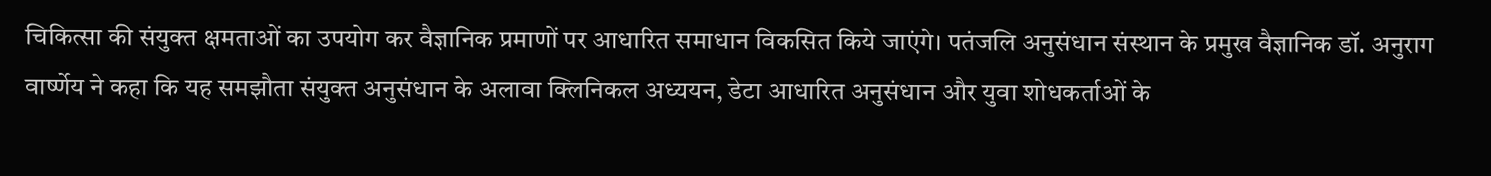चिकित्सा की संयुक्त क्षमताओं का उपयोग कर वैज्ञानिक प्रमाणों पर आधारित समाधान विकसित किये जाएंगे। पतंजलि अनुसंधान संस्थान के प्रमुख वैज्ञानिक डॉ. अनुराग वार्ष्णेय ने कहा कि यह समझौता संयुक्त अनुसंधान के अलावा क्लिनिकल अध्ययन, डेटा आधारित अनुसंधान और युवा शोधकर्ताओं के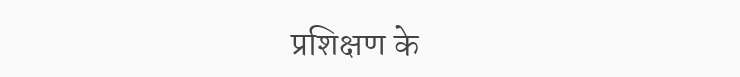प्रशिक्षण के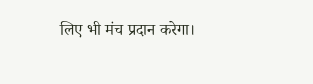लिए भी मंच प्रदान करेगा।